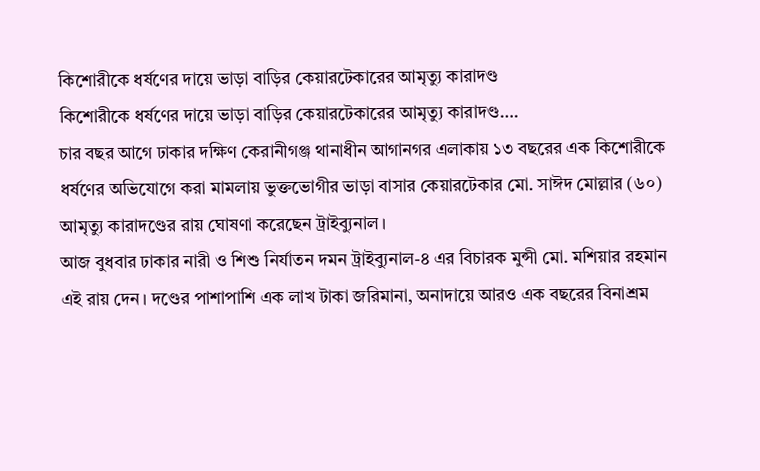কিশোরীকে ধর্ষণের দায়ে ভাড়া বাড়ির কেয়ারটেকারের আমৃত্যু কারাদণ্ড
কিশোরীকে ধর্ষণের দায়ে ভাড়া বাড়ির কেয়ারটেকারের আমৃত্যু কারাদণ্ড….
চার বছর আগে ঢাকার দক্ষিণ কেরানীগঞ্জ থানাধীন আগানগর এলাকায় ১৩ বছরের এক কিশোরীকে ধর্ষণের অভিযোগে করা মামলায় ভুক্তভোগীর ভাড়া বাসার কেয়ারটেকার মো. সাঈদ মোল্লার (৬০) আমৃত্যু কারাদণ্ডের রায় ঘোষণা করেছেন ট্রাইব্যুনাল।
আজ বুধবার ঢাকার নারী ও শিশু নির্যাতন দমন ট্রাইব্যুনাল-৪ এর বিচারক মুন্সী মো. মশিয়ার রহমান এই রায় দেন। দণ্ডের পাশাপাশি এক লাখ টাকা জরিমানা, অনাদায়ে আরও এক বছরের বিনাশ্রম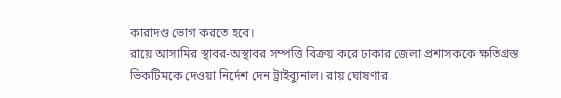কারাদণ্ড ভোগ করতে হবে।
রায়ে আসামির স্থাবর-অস্থাবর সম্পত্তি বিক্রয় করে ঢাকার জেলা প্রশাসককে ক্ষতিগ্রস্ত ভিকটিমকে দেওয়া নির্দেশ দেন ট্রাইব্যুনাল। রায় ঘোষণার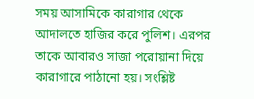সময় আসামিকে কারাগার থেকে আদালতে হাজির করে পুলিশ। এরপর তাকে আবারও সাজা পরোয়ানা দিয়ে কারাগারে পাঠানো হয়। সংশ্লিষ্ট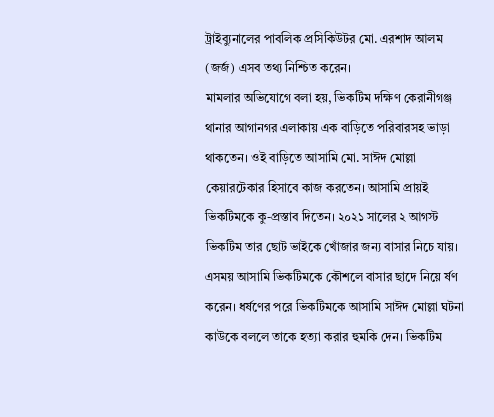ট্রাইব্যুনালের পাবলিক প্রসিকিউটর মো. এরশাদ আলম (জর্জ) এসব তথ্য নিশ্চিত করেন।
মামলার অভিযোগে বলা হয়, ভিকটিম দক্ষিণ কেরানীগঞ্জ থানার আগানগর এলাকায় এক বাড়িতে পরিবারসহ ভাড়া থাকতেন। ওই বাড়িতে আসামি মো. সাঈদ মোল্লা কেয়ারটেকার হিসাবে কাজ করতেন। আসামি প্রায়ই ভিকটিমকে কু-প্রস্তাব দিতেন। ২০২১ সালের ২ আগস্ট ভিকটিম তার ছোট ভাইকে খোঁজার জন্য বাসার নিচে যায়। এসময় আসামি ভিকটিমকে কৌশলে বাসার ছাদে নিয়ে র্ষণ করেন। ধর্ষণের পরে ভিকটিমকে আসামি সাঈদ মোল্লা ঘটনা কাউকে বললে তাকে হত্যা করার হুমকি দেন। ভিকটিম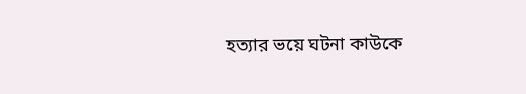হত্যার ভয়ে ঘটনা কাউকে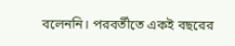বলেননি। পরবর্তীতে একই বছরের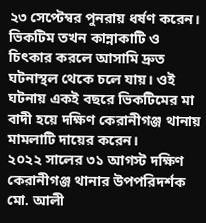২৩ সেপ্টেম্বর পুনরায় ধর্ষণ করেন। ভিকটিম তখন কান্নাকাটি ও চিৎকার করলে আসামি দ্রুত ঘটনাস্থল থেকে চলে যায়। ওই ঘটনায় একই বছরে ভিকটিমের মা বাদী হয়ে দক্ষিণ কেরানীগঞ্জ থানায় মামলাটি দায়ের করেন।
২০২২ সালের ৩১ আগস্ট দক্ষিণ কেরানীগঞ্জ থানার উপপরিদর্শক মো. আলী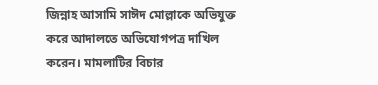জিন্নাহ আসামি সাঈদ মোল্লাকে অভিযুক্ত করে আদালতে অভিযোগপত্র দাখিল করেন। মামলাটির বিচার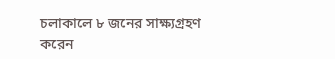চলাকালে ৮ জনের সাক্ষ্যগ্রহণ করেন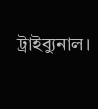ট্রাইব্যুনাল।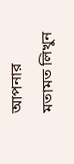আপনার মতামত লিখুন